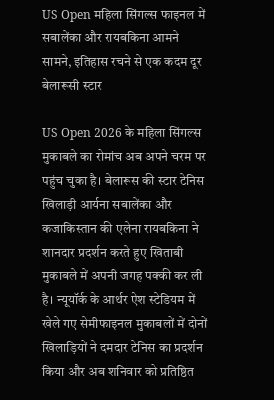US Open महिला सिंगल्स फाइनल में सबालेंका और रायबकिना आमने सामने, इतिहास रचने से एक कदम दूर बेलारूसी स्टार

US Open 2026 के महिला सिंगल्स मुकाबले का रोमांच अब अपने चरम पर पहुंच चुका है। बेलारूस की स्टार टेनिस खिलाड़ी आर्यना सबालेंका और कजाकिस्तान की एलेना रायबकिना ने शानदार प्रदर्शन करते हुए खिताबी मुकाबले में अपनी जगह पक्की कर ली है। न्यूयॉर्क के आर्थर ऐश स्टेडियम में खेले गए सेमीफाइनल मुकाबलों में दोनों खिलाड़ियों ने दमदार टेनिस का प्रदर्शन किया और अब शनिवार को प्रतिष्ठित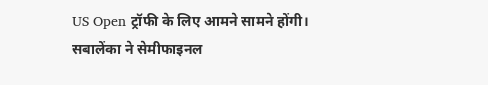US Open ट्रॉफी के लिए आमने सामने होंगी।
सबालेंका ने सेमीफाइनल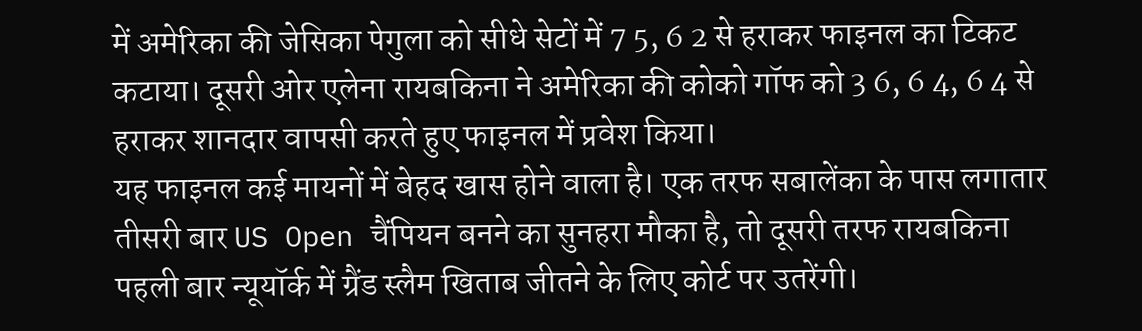में अमेरिका की जेसिका पेगुला को सीधे सेटों में 7 5, 6 2 से हराकर फाइनल का टिकट कटाया। दूसरी ओर एलेना रायबकिना ने अमेरिका की कोको गॉफ को 3 6, 6 4, 6 4 से हराकर शानदार वापसी करते हुए फाइनल में प्रवेश किया।
यह फाइनल कई मायनों में बेहद खास होने वाला है। एक तरफ सबालेंका के पास लगातार तीसरी बार US Open चैंपियन बनने का सुनहरा मौका है, तो दूसरी तरफ रायबकिना पहली बार न्यूयॉर्क में ग्रैंड स्लैम खिताब जीतने के लिए कोर्ट पर उतरेंगी।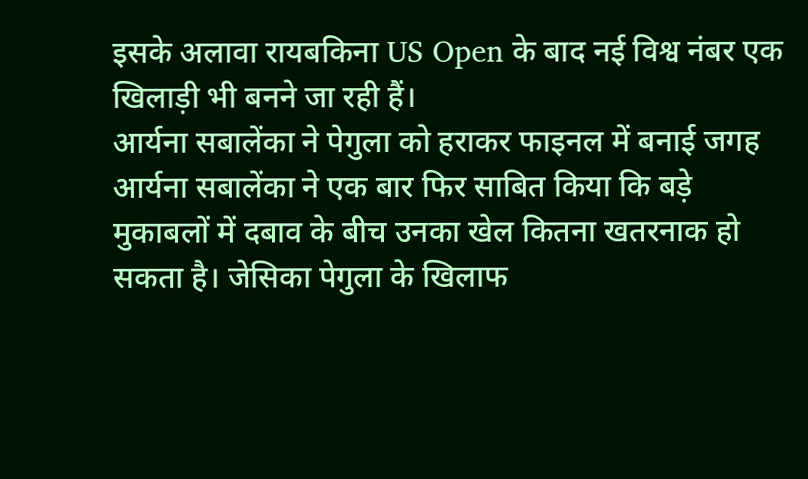इसके अलावा रायबकिना US Open के बाद नई विश्व नंबर एक खिलाड़ी भी बनने जा रही हैं।
आर्यना सबालेंका ने पेगुला को हराकर फाइनल में बनाई जगह
आर्यना सबालेंका ने एक बार फिर साबित किया कि बड़े मुकाबलों में दबाव के बीच उनका खेल कितना खतरनाक हो सकता है। जेसिका पेगुला के खिलाफ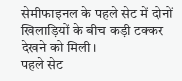सेमीफाइनल के पहले सेट में दोनों खिलाड़ियों के बीच कड़ी टक्कर देखने को मिली।
पहले सेट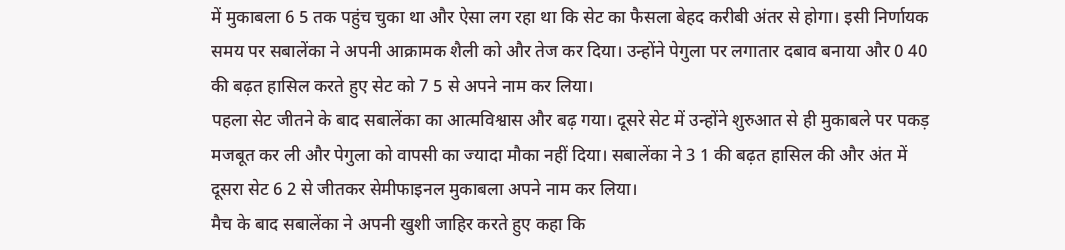में मुकाबला 6 5 तक पहुंच चुका था और ऐसा लग रहा था कि सेट का फैसला बेहद करीबी अंतर से होगा। इसी निर्णायक समय पर सबालेंका ने अपनी आक्रामक शैली को और तेज कर दिया। उन्होंने पेगुला पर लगातार दबाव बनाया और 0 40 की बढ़त हासिल करते हुए सेट को 7 5 से अपने नाम कर लिया।
पहला सेट जीतने के बाद सबालेंका का आत्मविश्वास और बढ़ गया। दूसरे सेट में उन्होंने शुरुआत से ही मुकाबले पर पकड़ मजबूत कर ली और पेगुला को वापसी का ज्यादा मौका नहीं दिया। सबालेंका ने 3 1 की बढ़त हासिल की और अंत में दूसरा सेट 6 2 से जीतकर सेमीफाइनल मुकाबला अपने नाम कर लिया।
मैच के बाद सबालेंका ने अपनी खुशी जाहिर करते हुए कहा कि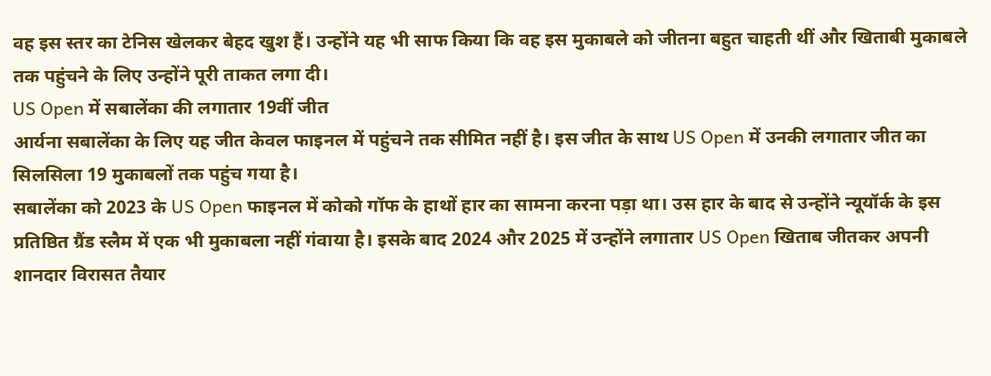वह इस स्तर का टेनिस खेलकर बेहद खुश हैं। उन्होंने यह भी साफ किया कि वह इस मुकाबले को जीतना बहुत चाहती थीं और खिताबी मुकाबले तक पहुंचने के लिए उन्होंने पूरी ताकत लगा दी।
US Open में सबालेंका की लगातार 19वीं जीत
आर्यना सबालेंका के लिए यह जीत केवल फाइनल में पहुंचने तक सीमित नहीं है। इस जीत के साथ US Open में उनकी लगातार जीत का सिलसिला 19 मुकाबलों तक पहुंच गया है।
सबालेंका को 2023 के US Open फाइनल में कोको गॉफ के हाथों हार का सामना करना पड़ा था। उस हार के बाद से उन्होंने न्यूयॉर्क के इस प्रतिष्ठित ग्रैंड स्लैम में एक भी मुकाबला नहीं गंवाया है। इसके बाद 2024 और 2025 में उन्होंने लगातार US Open खिताब जीतकर अपनी शानदार विरासत तैयार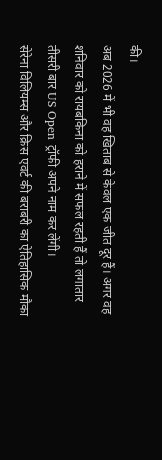की।
अब 2026 में भी वह खिताब से केवल एक जीत दूर हैं। अगर वह शनिवार को रायबकिना को हराने में सफल रहती हैं तो लगातार तीसरी बार US Open ट्रॉफी अपने नाम कर लेंगी।
सेरेना विलियम्स और क्रिस एवर्ट की बराबरी का ऐतिहासिक मौका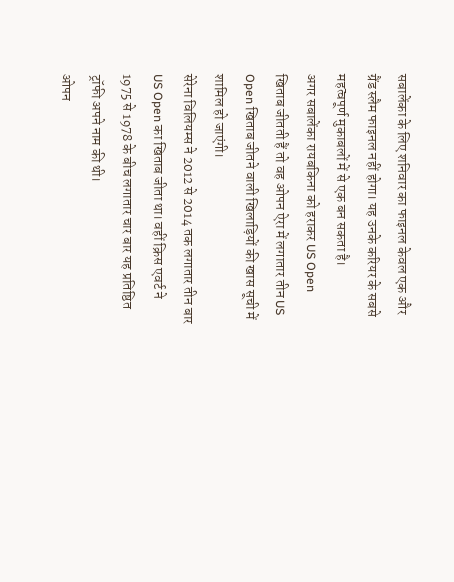सबालेंका के लिए शनिवार का फाइनल केवल एक और ग्रैंड स्लैम फाइनल नहीं होगा। यह उनके करियर के सबसे महत्वपूर्ण मुकाबलों में से एक बन सकता है।
अगर सबालेंका रायबकिना को हराकर US Open खिताब जीतती हैं तो वह ओपन ऐरा में लगातार तीन US Open खिताब जीतने वाली खिलाड़ियों की खास सूची में शामिल हो जाएंगी।
सेरेना विलियम्स ने 2012 से 2014 तक लगातार तीन बार US Open का खिताब जीता था। वहीं क्रिस एवर्ट ने 1975 से 1978 के बीच लगातार चार बार यह प्रतिष्ठित ट्रॉफी अपने नाम की थी।
ओपन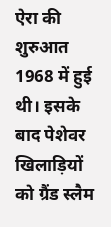ऐरा की शुरुआत 1968 में हुई थी। इसके बाद पेशेवर खिलाड़ियों को ग्रैंड स्लैम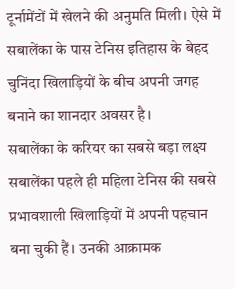टूर्नामेंटों में खेलने की अनुमति मिली। ऐसे में सबालेंका के पास टेनिस इतिहास के बेहद चुनिंदा खिलाड़ियों के बीच अपनी जगह बनाने का शानदार अवसर है।
सबालेंका के करियर का सबसे बड़ा लक्ष्य
सबालेंका पहले ही महिला टेनिस की सबसे प्रभावशाली खिलाड़ियों में अपनी पहचान बना चुकी हैं। उनकी आक्रामक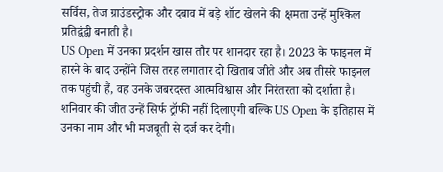सर्विस, तेज ग्राउंडस्ट्रोक और दबाव में बड़े शॉट खेलने की क्षमता उन्हें मुश्किल प्रतिद्वंद्वी बनाती है।
US Open में उनका प्रदर्शन खास तौर पर शानदार रहा है। 2023 के फाइनल में हारने के बाद उन्होंने जिस तरह लगातार दो खिताब जीते और अब तीसरे फाइनल तक पहुंची हैं, वह उनके जबरदस्त आत्मविश्वास और निरंतरता को दर्शाता है।
शनिवार की जीत उन्हें सिर्फ ट्रॉफी नहीं दिलाएगी बल्कि US Open के इतिहास में उनका नाम और भी मजबूती से दर्ज कर देगी।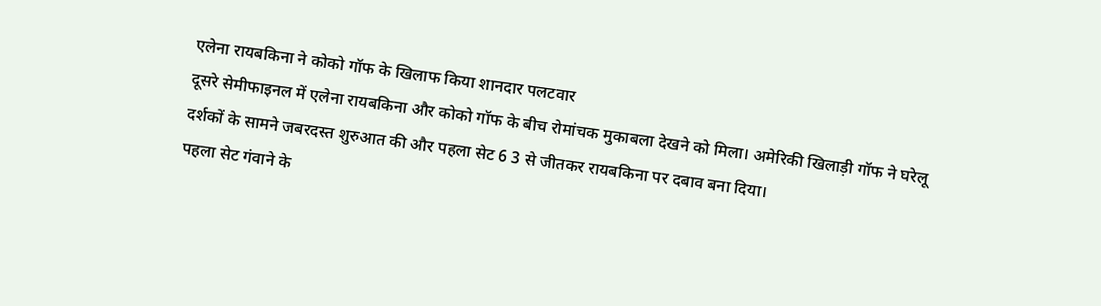एलेना रायबकिना ने कोको गॉफ के खिलाफ किया शानदार पलटवार
दूसरे सेमीफाइनल में एलेना रायबकिना और कोको गॉफ के बीच रोमांचक मुकाबला देखने को मिला। अमेरिकी खिलाड़ी गॉफ ने घरेलू दर्शकों के सामने जबरदस्त शुरुआत की और पहला सेट 6 3 से जीतकर रायबकिना पर दबाव बना दिया।
पहला सेट गंवाने के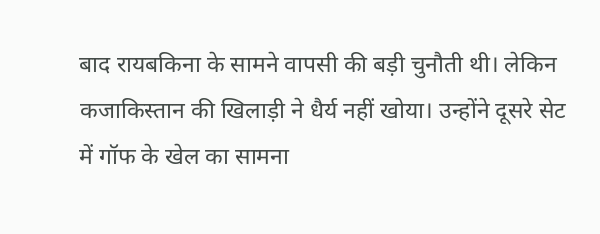बाद रायबकिना के सामने वापसी की बड़ी चुनौती थी। लेकिन कजाकिस्तान की खिलाड़ी ने धैर्य नहीं खोया। उन्होंने दूसरे सेट में गॉफ के खेल का सामना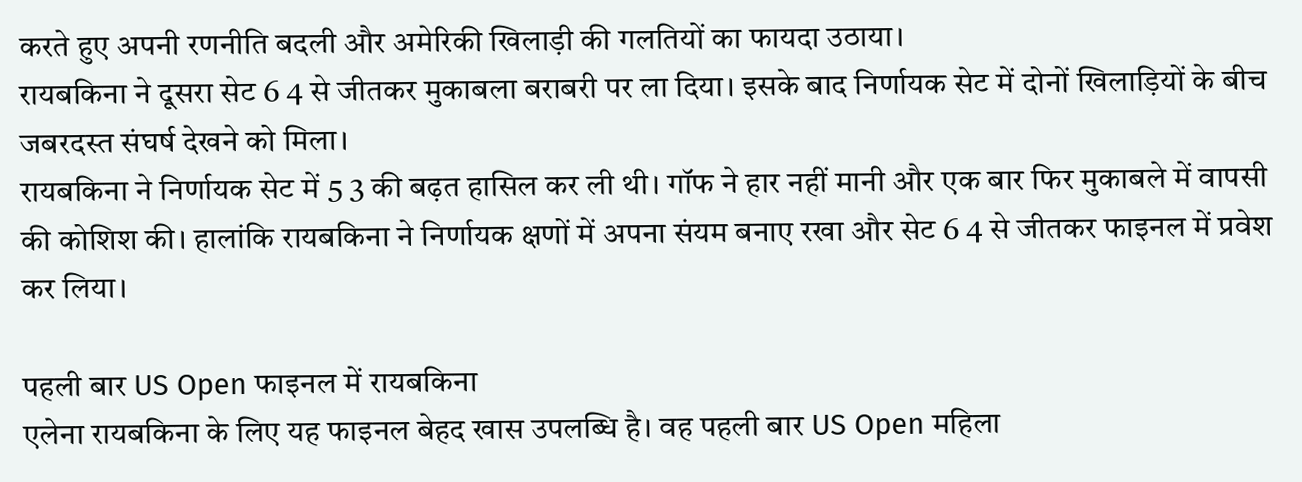करते हुए अपनी रणनीति बदली और अमेरिकी खिलाड़ी की गलतियों का फायदा उठाया।
रायबकिना ने दूसरा सेट 6 4 से जीतकर मुकाबला बराबरी पर ला दिया। इसके बाद निर्णायक सेट में दोनों खिलाड़ियों के बीच जबरदस्त संघर्ष देखने को मिला।
रायबकिना ने निर्णायक सेट में 5 3 की बढ़त हासिल कर ली थी। गॉफ ने हार नहीं मानी और एक बार फिर मुकाबले में वापसी की कोशिश की। हालांकि रायबकिना ने निर्णायक क्षणों में अपना संयम बनाए रखा और सेट 6 4 से जीतकर फाइनल में प्रवेश कर लिया।

पहली बार US Open फाइनल में रायबकिना
एलेना रायबकिना के लिए यह फाइनल बेहद खास उपलब्धि है। वह पहली बार US Open महिला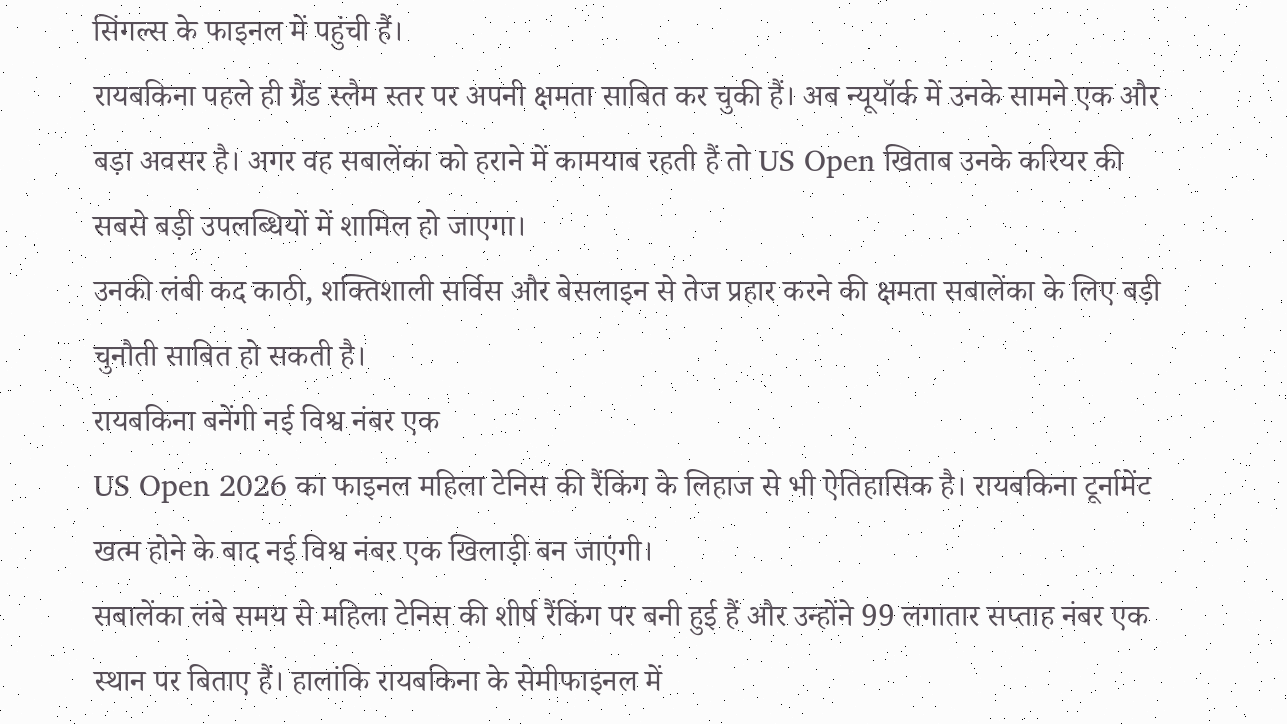सिंगल्स के फाइनल में पहुंची हैं।
रायबकिना पहले ही ग्रैंड स्लैम स्तर पर अपनी क्षमता साबित कर चुकी हैं। अब न्यूयॉर्क में उनके सामने एक और बड़ा अवसर है। अगर वह सबालेंका को हराने में कामयाब रहती हैं तो US Open खिताब उनके करियर की सबसे बड़ी उपलब्धियों में शामिल हो जाएगा।
उनकी लंबी कद काठी, शक्तिशाली सर्विस और बेसलाइन से तेज प्रहार करने की क्षमता सबालेंका के लिए बड़ी चुनौती साबित हो सकती है।
रायबकिना बनेंगी नई विश्व नंबर एक
US Open 2026 का फाइनल महिला टेनिस की रैंकिंग के लिहाज से भी ऐतिहासिक है। रायबकिना टूर्नामेंट खत्म होने के बाद नई विश्व नंबर एक खिलाड़ी बन जाएंगी।
सबालेंका लंबे समय से महिला टेनिस की शीर्ष रैंकिंग पर बनी हुई हैं और उन्होंने 99 लगातार सप्ताह नंबर एक स्थान पर बिताए हैं। हालांकि रायबकिना के सेमीफाइनल में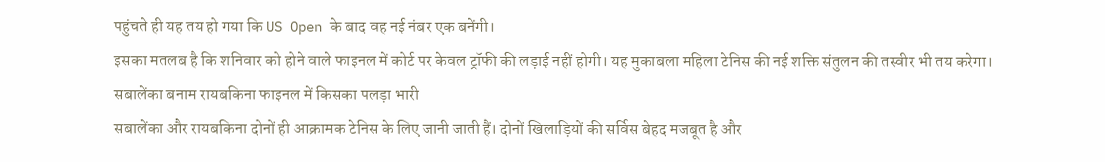पहुंचते ही यह तय हो गया कि US Open के बाद वह नई नंबर एक बनेंगी।
इसका मतलब है कि शनिवार को होने वाले फाइनल में कोर्ट पर केवल ट्रॉफी की लड़ाई नहीं होगी। यह मुकाबला महिला टेनिस की नई शक्ति संतुलन की तस्वीर भी तय करेगा।
सबालेंका बनाम रायबकिना फाइनल में किसका पलड़ा भारी
सबालेंका और रायबकिना दोनों ही आक्रामक टेनिस के लिए जानी जाती हैं। दोनों खिलाड़ियों की सर्विस बेहद मजबूत है और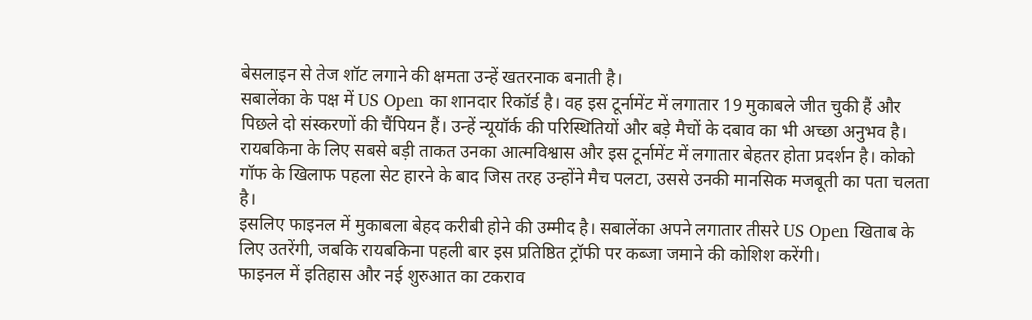बेसलाइन से तेज शॉट लगाने की क्षमता उन्हें खतरनाक बनाती है।
सबालेंका के पक्ष में US Open का शानदार रिकॉर्ड है। वह इस टूर्नामेंट में लगातार 19 मुकाबले जीत चुकी हैं और पिछले दो संस्करणों की चैंपियन हैं। उन्हें न्यूयॉर्क की परिस्थितियों और बड़े मैचों के दबाव का भी अच्छा अनुभव है।
रायबकिना के लिए सबसे बड़ी ताकत उनका आत्मविश्वास और इस टूर्नामेंट में लगातार बेहतर होता प्रदर्शन है। कोको गॉफ के खिलाफ पहला सेट हारने के बाद जिस तरह उन्होंने मैच पलटा, उससे उनकी मानसिक मजबूती का पता चलता है।
इसलिए फाइनल में मुकाबला बेहद करीबी होने की उम्मीद है। सबालेंका अपने लगातार तीसरे US Open खिताब के लिए उतरेंगी, जबकि रायबकिना पहली बार इस प्रतिष्ठित ट्रॉफी पर कब्जा जमाने की कोशिश करेंगी।
फाइनल में इतिहास और नई शुरुआत का टकराव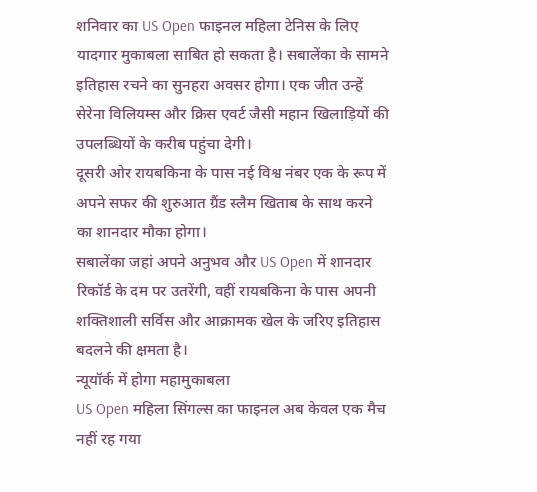शनिवार का US Open फाइनल महिला टेनिस के लिए यादगार मुकाबला साबित हो सकता है। सबालेंका के सामने इतिहास रचने का सुनहरा अवसर होगा। एक जीत उन्हें सेरेना विलियम्स और क्रिस एवर्ट जैसी महान खिलाड़ियों की उपलब्धियों के करीब पहुंचा देगी।
दूसरी ओर रायबकिना के पास नई विश्व नंबर एक के रूप में अपने सफर की शुरुआत ग्रैंड स्लैम खिताब के साथ करने का शानदार मौका होगा।
सबालेंका जहां अपने अनुभव और US Open में शानदार रिकॉर्ड के दम पर उतरेंगी, वहीं रायबकिना के पास अपनी शक्तिशाली सर्विस और आक्रामक खेल के जरिए इतिहास बदलने की क्षमता है।
न्यूयॉर्क में होगा महामुकाबला
US Open महिला सिंगल्स का फाइनल अब केवल एक मैच नहीं रह गया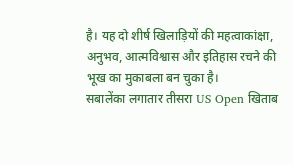है। यह दो शीर्ष खिलाड़ियों की महत्वाकांक्षा, अनुभव, आत्मविश्वास और इतिहास रचने की भूख का मुकाबला बन चुका है।
सबालेंका लगातार तीसरा US Open खिताब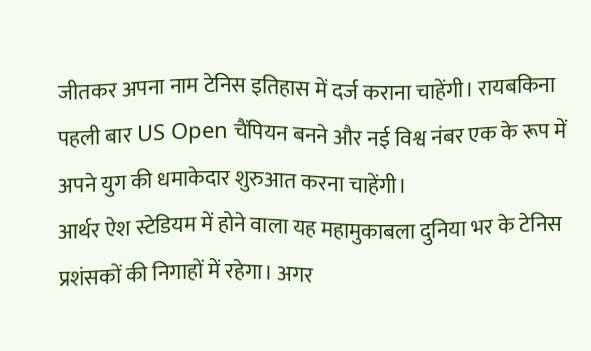जीतकर अपना नाम टेनिस इतिहास में दर्ज कराना चाहेंगी। रायबकिना पहली बार US Open चैंपियन बनने और नई विश्व नंबर एक के रूप में अपने युग की धमाकेदार शुरुआत करना चाहेंगी।
आर्थर ऐश स्टेडियम में होने वाला यह महामुकाबला दुनिया भर के टेनिस प्रशंसकों की निगाहों में रहेगा। अगर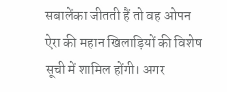सबालेंका जीतती हैं तो वह ओपन ऐरा की महान खिलाड़ियों की विशेष सूची में शामिल होंगी। अगर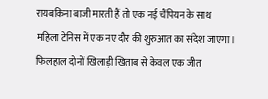रायबकिना बाजी मारती हैं तो एक नई चैंपियन के साथ महिला टेनिस में एक नए दौर की शुरुआत का संदेश जाएगा।
फिलहाल दोनों खिलाड़ी खिताब से केवल एक जीत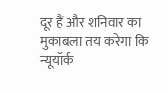दूर हैं और शनिवार का मुकाबला तय करेगा कि न्यूयॉर्क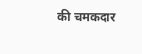की चमकदार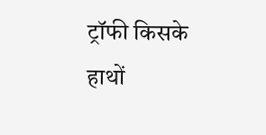ट्रॉफी किसके हाथों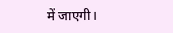में जाएगी।